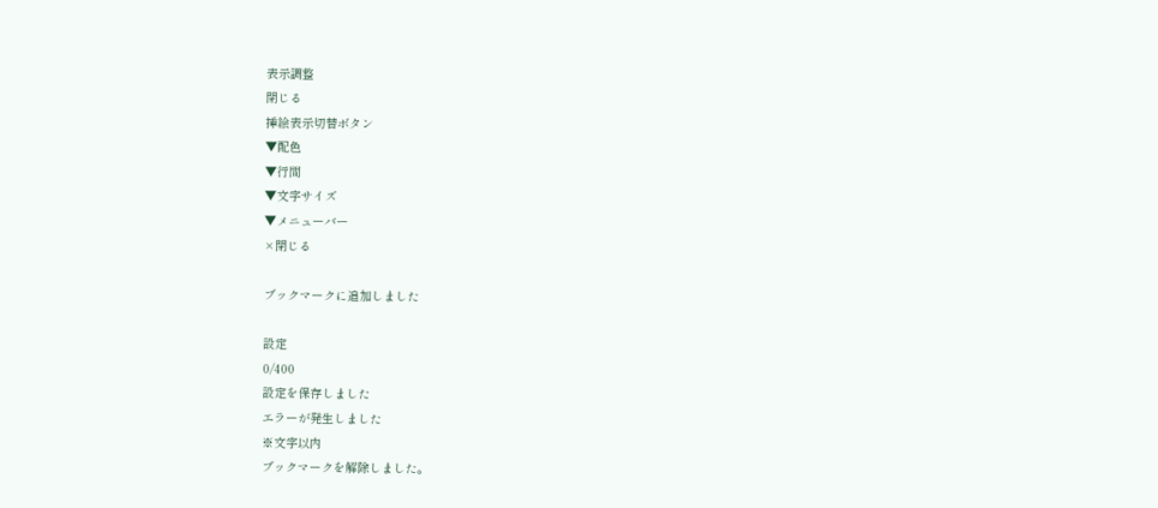表示調整
閉じる
挿絵表示切替ボタン
▼配色
▼行間
▼文字サイズ
▼メニューバー
×閉じる

ブックマークに追加しました

設定
0/400
設定を保存しました
エラーが発生しました
※文字以内
ブックマークを解除しました。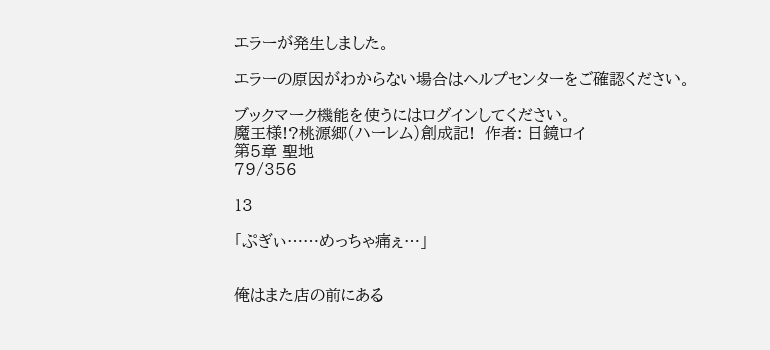エラーが発生しました。

エラーの原因がわからない場合はヘルプセンターをご確認ください。

ブックマーク機能を使うにはログインしてください。
魔王様!?桃源郷(ハーレム)創成記!  作者: 日鏡ロイ
第5章 聖地
79/356

13

「ぷぎぃ……めっちゃ痛ぇ…」


俺はまた店の前にある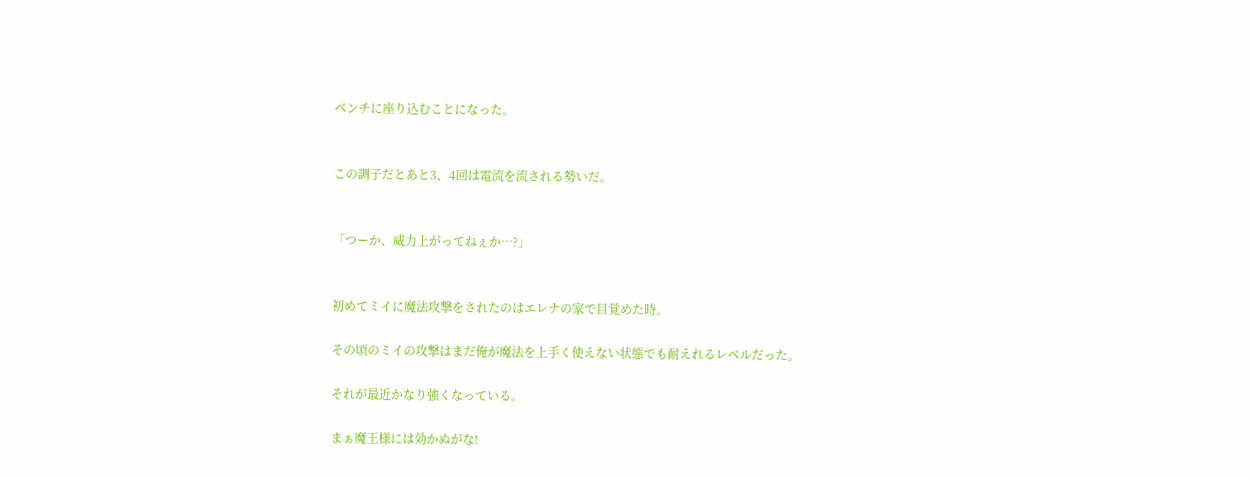ベンチに座り込むことになった。


この調子だとあと3、4回は電流を流される勢いだ。


「つーか、威力上がってねぇか…?」


初めてミイに魔法攻撃をされたのはエレナの家で目覚めた時。

その頃のミイの攻撃はまだ俺が魔法を上手く使えない状態でも耐えれるレベルだった。

それが最近かなり強くなっている。

まぁ魔王様には効かぬがな!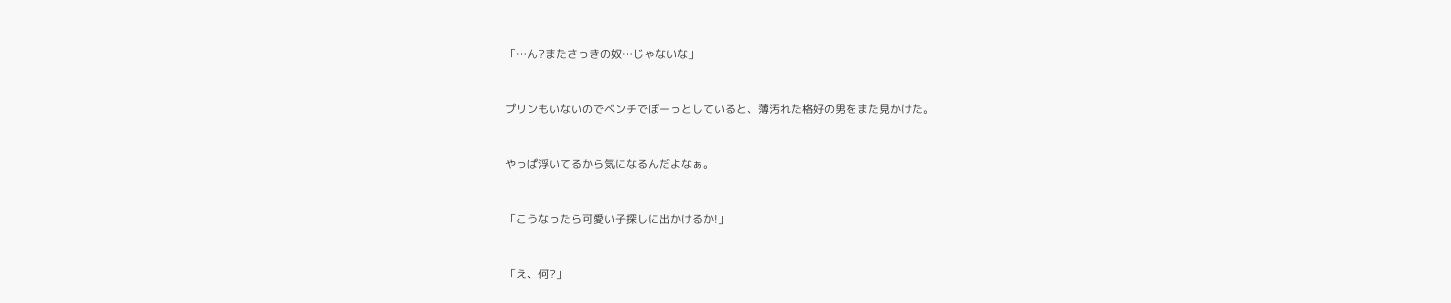「…ん?またさっきの奴…じゃないな」


プリンもいないのでベンチでぼーっとしていると、薄汚れた格好の男をまた見かけた。


やっぱ浮いてるから気になるんだよなぁ。


「こうなったら可愛い子探しに出かけるか!」


「え、何?」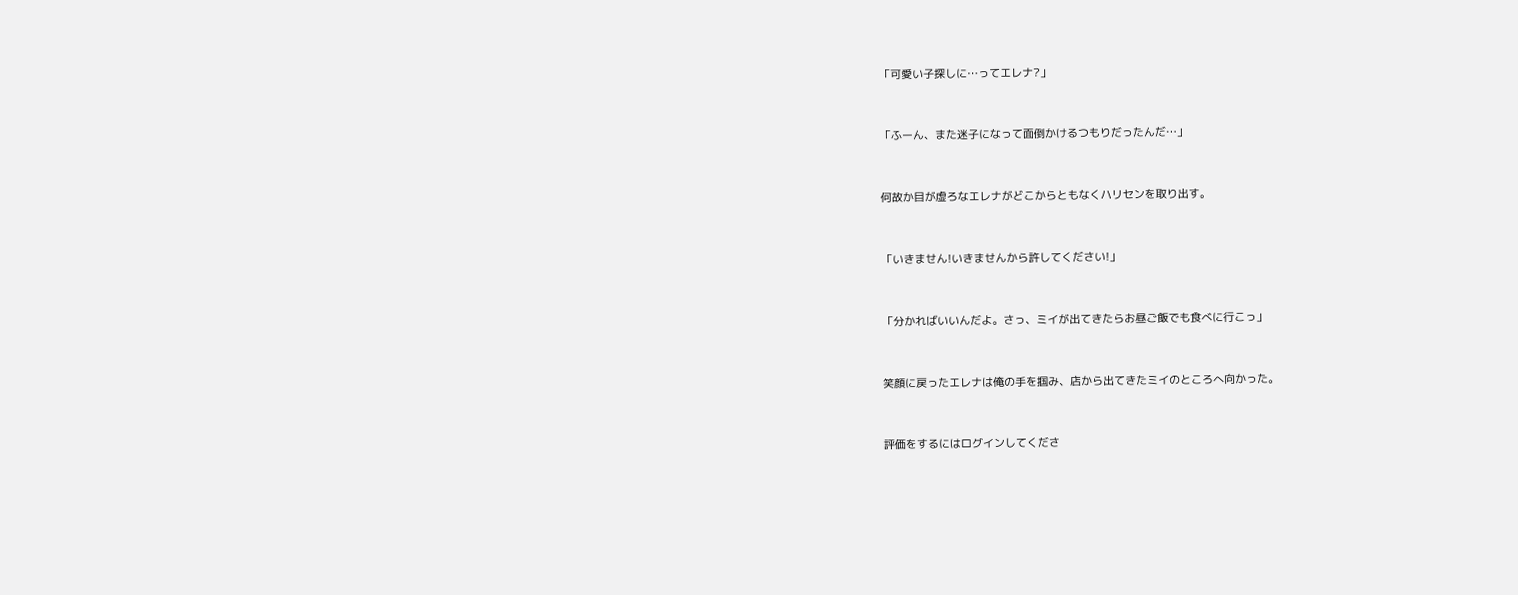「可愛い子探しに…ってエレナ?」


「ふーん、また迷子になって面倒かけるつもりだったんだ…」


何故か目が虚ろなエレナがどこからともなくハリセンを取り出す。


「いきません!いきませんから許してください!」


「分かればいいんだよ。さっ、ミイが出てきたらお昼ご飯でも食べに行こっ」


笑顔に戻ったエレナは俺の手を掴み、店から出てきたミイのところへ向かった。


評価をするにはログインしてくださ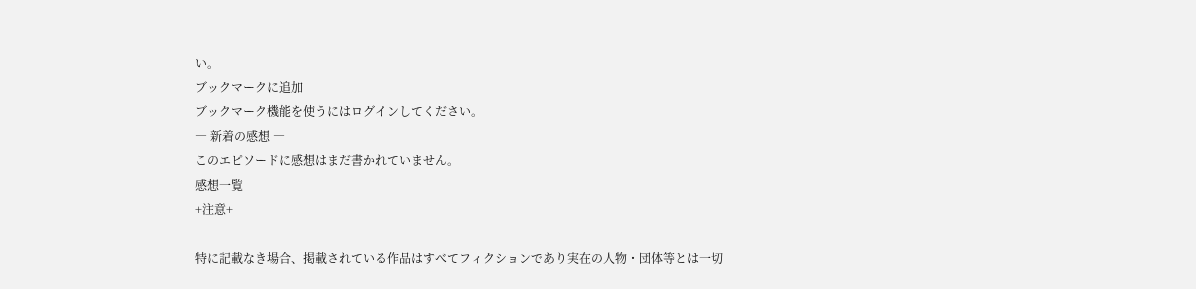い。
ブックマークに追加
ブックマーク機能を使うにはログインしてください。
― 新着の感想 ―
このエピソードに感想はまだ書かれていません。
感想一覧
+注意+

特に記載なき場合、掲載されている作品はすべてフィクションであり実在の人物・団体等とは一切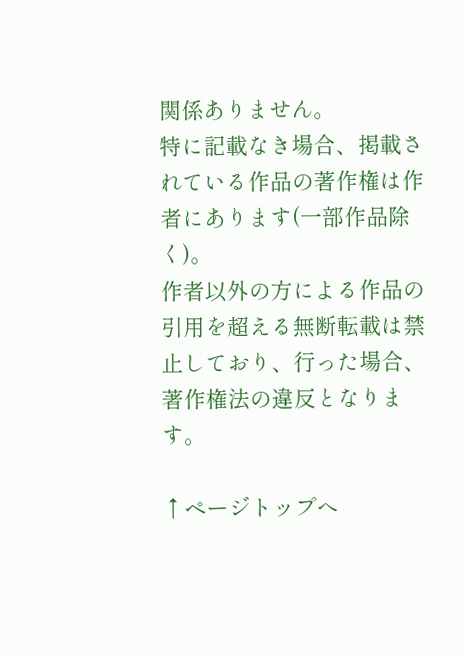関係ありません。
特に記載なき場合、掲載されている作品の著作権は作者にあります(一部作品除く)。
作者以外の方による作品の引用を超える無断転載は禁止しており、行った場合、著作権法の違反となります。

↑ページトップへ